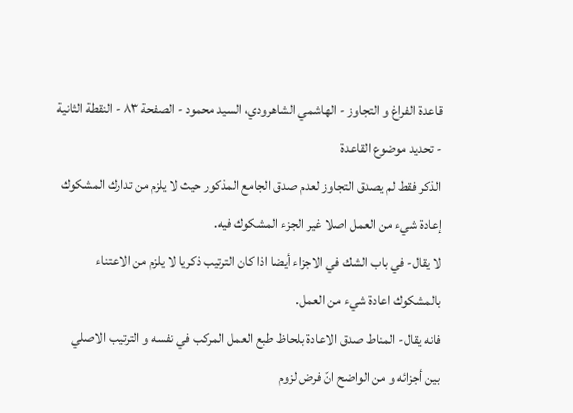قاعدة الفراغ و التجاوز - الهاشمي الشاهرودي، السيد محمود - الصفحة ٨٣ - النقطة الثانية - تحديد موضوع القاعدة
الذكر فقط لم يصدق التجاوز لعدم صدق الجامع المذكور حيث لا يلزم من تدارك المشكوك إعادة شيء من العمل اصلا غير الجزء المشكوك فيه.
لا يقال- في باب الشك في الاجزاء أيضا اذا كان الترتيب ذكريا لا يلزم من الاعتناء بالمشكوك اعادة شيء من العمل.
فانه يقال- المناط صدق الاعادة بلحاظ طبع العمل المركب في نفسه و الترتيب الاصلي بين أجزائه و من الواضح انّ فرض لزوم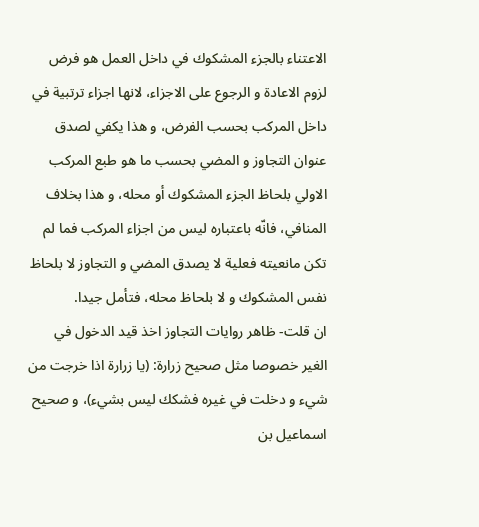الاعتناء بالجزء المشكوك في داخل العمل هو فرض لزوم الاعادة و الرجوع على الاجزاء، لانها اجزاء ترتبية في داخل المركب بحسب الفرض، و هذا يكفي لصدق عنوان التجاوز و المضي بحسب ما هو طبع المركب الاولي بلحاظ الجزء المشكوك أو محله، و هذا بخلاف المنافي، فانّه باعتباره ليس من اجزاء المركب فما لم تكن مانعيته فعلية لا يصدق المضي و التجاوز لا بلحاظ نفس المشكوك و لا بلحاظ محله، فتأمل جيدا.
ان قلت- ظاهر روايات التجاوز اخذ قيد الدخول في الغير خصوصا مثل صحيح زرارة: (يا زرارة اذا خرجت من شيء و دخلت في غيره فشكك ليس بشيء)، و صحيح اسماعيل بن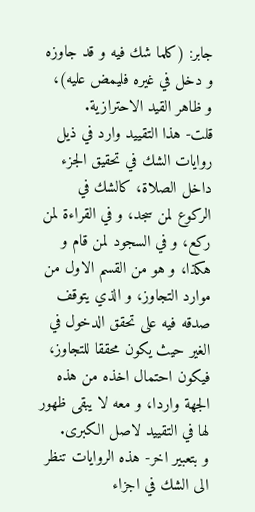جابر: (كلما شك فيه و قد جاوزه و دخل في غيره فليمض عليه)، و ظاهر القيد الاحترازية.
قلت- هذا التقييد وارد في ذيل روايات الشك في تحقيق الجزء داخل الصلاة، كالشك في الركوع لمن سجد، و في القراءة لمن ركع، و في السجود لمن قام و هكذا، و هو من القسم الاول من موارد التجاوز، و الذي يتوقف صدقه فيه على تحقق الدخول في الغير حيث يكون محققا للتجاوز، فيكون احتمال اخذه من هذه الجهة واردا، و معه لا يبقى ظهور لها في التقييد لاصل الكبرى.
و بتعبير اخر- هذه الروايات تنظر الى الشك في اجزاء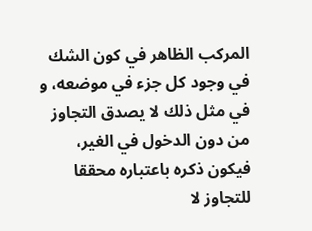المركب الظاهر في كون الشك في وجود كل جزء في موضعه، و في مثل ذلك لا يصدق التجاوز من دون الدخول في الغير، فيكون ذكره باعتباره محققا للتجاوز لا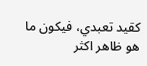كقيد تعبدي، فيكون ما هو ظاهر اكثر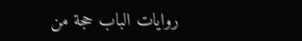روايات الباب حجة من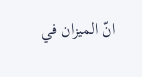انّ الميزان في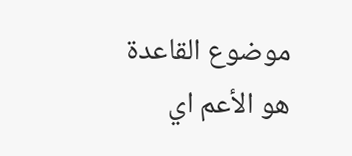موضوع القاعدة هو الأعم اي